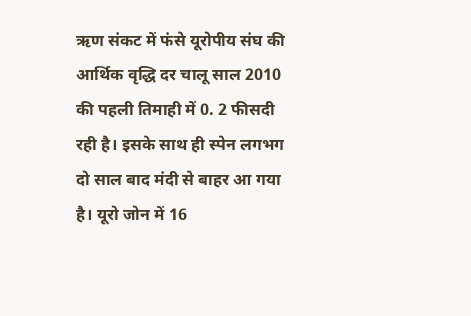ऋण संकट में फंसे यूरोपीय संघ की आर्थिक वृद्धि दर चालू साल 2010 की पहली तिमाही में 0. 2 फीसदी रही है। इसके साथ ही स्पेन लगभग दो साल बाद मंदी से बाहर आ गया है। यूरो जोन में 16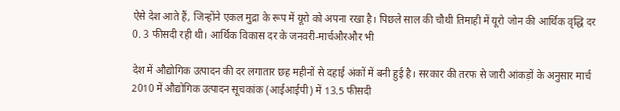ऐसे देश आते हैं, जिन्होंने एकल मुद्रा के रूप में यूरो को अपना रखा है। पिछले साल की चौथी तिमाही में यूरो जोन की आर्थिक वृद्धि दर 0. 3 फीसदी रही थी। आर्थिक विकास दर के जनवरी-मार्चऔरऔर भी

देश में औद्योगिक उत्पादन की दर लगातार छह महीनों से दहाई अंकों में बनी हुई है। सरकार की तरफ से जारी आंकड़ों के अनुसार मार्च 2010 में औद्योगिक उत्पादन सूचकांक (आईआईपी) में 13.5 फीसदी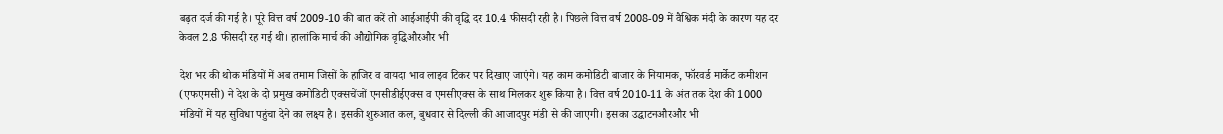बढ़त दर्ज की गई है। पूरे वित्त वर्ष 2009-10 की बात करें तो आईआईपी की वृद्धि दर 10.4 फीसदी रही है। पिछले वित्त वर्ष 2008-09 में वैश्विक मंदी के कारण यह दर केवल 2.8 फीसदी रह गई थी। हालांकि मार्च की औद्योगिक वृद्धिऔरऔर भी

देश भर की थोक मंडियों में अब तमाम जिसों के हाजिर व वायदा भाव लाइव टिकर पर दिखाए जाएंगे। यह काम कमोडिटी बाजार के नियामक, फॉरवर्ड मार्केट कमीशन (एफएमसी) ने देश के दो प्रमुख कमोडिटी एक्सचेंजों एनसीडीईएक्स व एमसीएक्स के साथ मिलकर शुरू किया है। वित्त वर्ष 2010-11 के अंत तक देश की 1000 मंडियों में यह सुविधा पहुंचा देने का लक्ष्य है। इसकी शुरुआत कल, बुधवार से दिल्ली की आजादपुर मंडी से की जाएगी। इसका उद्घाटनऔरऔर भी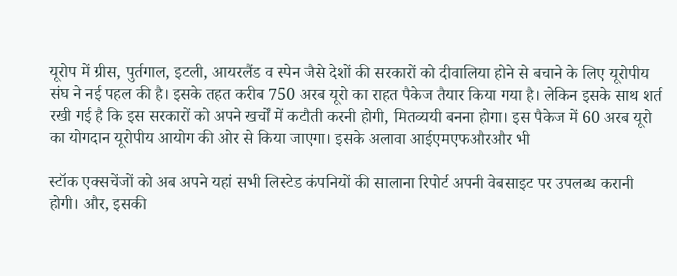यूरोप में ग्रीस, पुर्तगाल, इटली, आयरलैंड व स्पेन जैसे देशों की सरकारों को दीवालिया होने से बचाने के लिए यूरोपीय संघ ने नई पहल की है। इसके तहत करीब 750 अरब यूरो का राहत पैकेज तैयार किया गया है। लेकिन इसके साथ शर्त रखी गई है कि इस सरकारों को अपने खर्चों में कटौती करनी होगी, मितव्ययी बनना होगा। इस पैकेज में 60 अरब यूरो का योगदान यूरोपीय आयोग की ओर से किया जाएगा। इसके अलावा आईएमएफऔरऔर भी

स्टॉक एक्सचेंजों को अब अपने यहां सभी लिस्टेड कंपनियों की सालाना रिपोर्ट अपनी वेबसाइट पर उपलब्ध करानी होगी। और, इसकी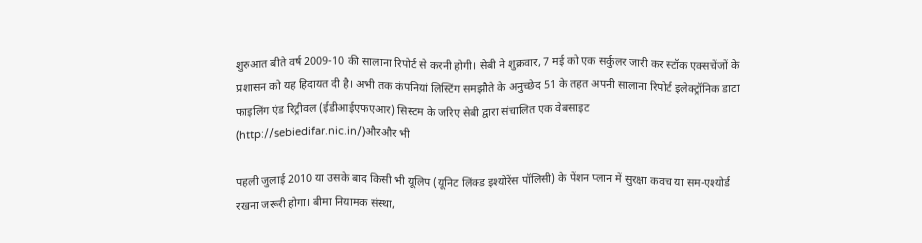शुरुआत बीते वर्ष 2009-10 की सालाना रिपोर्ट से करनी होगी। सेबी ने शुक्रवार, 7 मई को एक सर्कुलर जारी कर स्टॉक एक्सचेंजों के प्रशासन को यह हिदायत दी है। अभी तक कंपनियां लिस्टिंग समझौते के अनुच्छेद 51 के तहत अपनी सालाना रिपोर्ट इलेक्ट्रॉनिक डाटा फाइलिंग एंड रिट्रीवल (ईडीआईएफएआर) सिस्टम के जरिए सेबी द्वारा संचालित एक वेबसाइट (http://sebiedifar.nic.in/)औरऔर भी

पहली जुलाई 2010 या उसके बाद किसी भी यूलिप (यूनिट लिंक्ड इश्योरेंस पॉलिसी) के पेंशन प्लान में सुरक्षा कवच या सम-एश्योर्ड रखना जरूरी होगा। बीमा नियामक संस्था,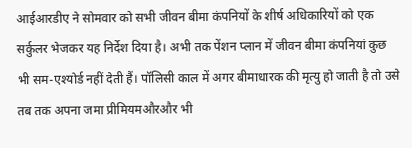आईआरडीए ने सोमवार को सभी जीवन बीमा कंपनियों के शीर्ष अधिकारियों को एक सर्कुलर भेजकर यह निर्देश दिया है। अभी तक पेंशन प्लान में जीवन बीमा कंपनियां कुछ भी सम-एश्योर्ड नहीं देती हैं। पॉलिसी काल में अगर बीमाधारक की मृत्यु हो जाती है तो उसे तब तक अपना जमा प्रीमियमऔरऔर भी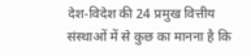देश-विदेश की 24 प्रमुख वित्तीय संस्थाओं में से कुछ का मानना है कि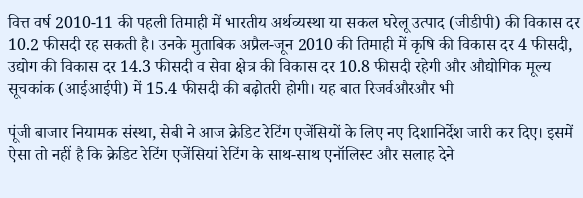वित्त वर्ष 2010-11 की पहली तिमाही में भारतीय अर्थव्यस्था या सकल घरेलू उत्पाद (जीडीपी) की विकास दर 10.2 फीसदी रह सकती है। उनके मुताबिक अप्रैल-जून 2010 की तिमाही में कृषि की विकास दर 4 फीसदी, उद्योग की विकास दर 14.3 फीसदी व सेवा क्षेत्र की विकास दर 10.8 फीसदी रहेगी और औद्योगिक मूल्य सूचकांक (आईआईपी) में 15.4 फीसदी की बढ़ोतरी होगी। यह बात रिजर्वऔरऔर भी

पूंजी बाजार नियामक संस्था, सेबी ने आज क्रेडिट रेटिंग एजेंसियों के लिए नए दिशानिर्देश जारी कर दिए। इसमें ऐसा तो नहीं है कि क्रेडिट रेटिंग एजेंसियां रेटिंग के साथ-साथ एनॉलिस्ट और सलाह देने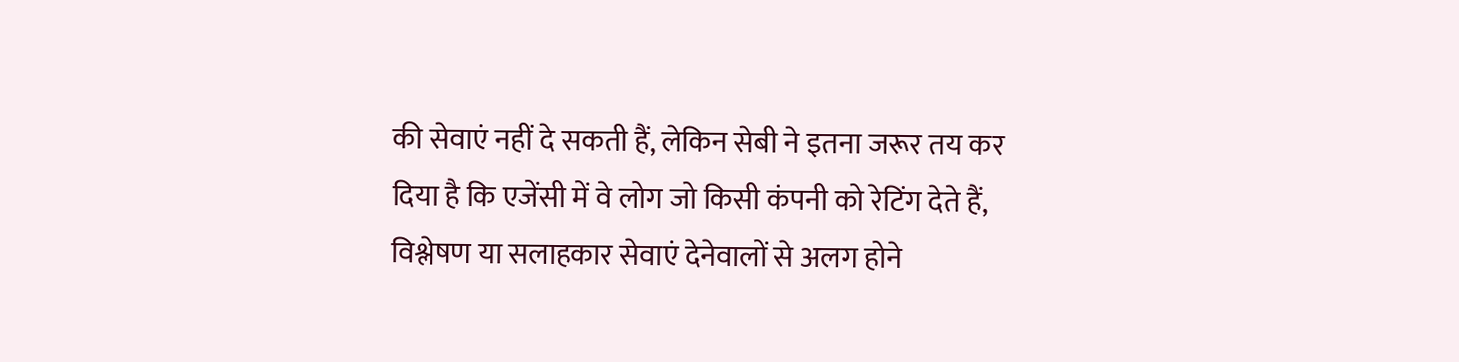की सेवाएं नहीं दे सकती हैं, लेकिन सेबी ने इतना जरूर तय कर दिया है कि एजेंसी में वे लोग जो किसी कंपनी को रेटिंग देते हैं, विश्लेषण या सलाहकार सेवाएं देनेवालों से अलग होने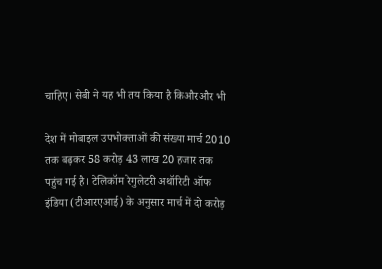चाहिए। सेबी ने यह भी तय किया है किऔरऔर भी

देश में मोबाइल उपभोक्ताओं की संख्या मार्च 2010 तक बढ़कर 58 करोड़ 43 लाख 20 हजार तक पहुंच गई है। टेलिकॉम रेगुलेटरी अथॉरिटी ऑफ इंडिया (टीआरएआई) के अनुसार मार्च में दो करोड़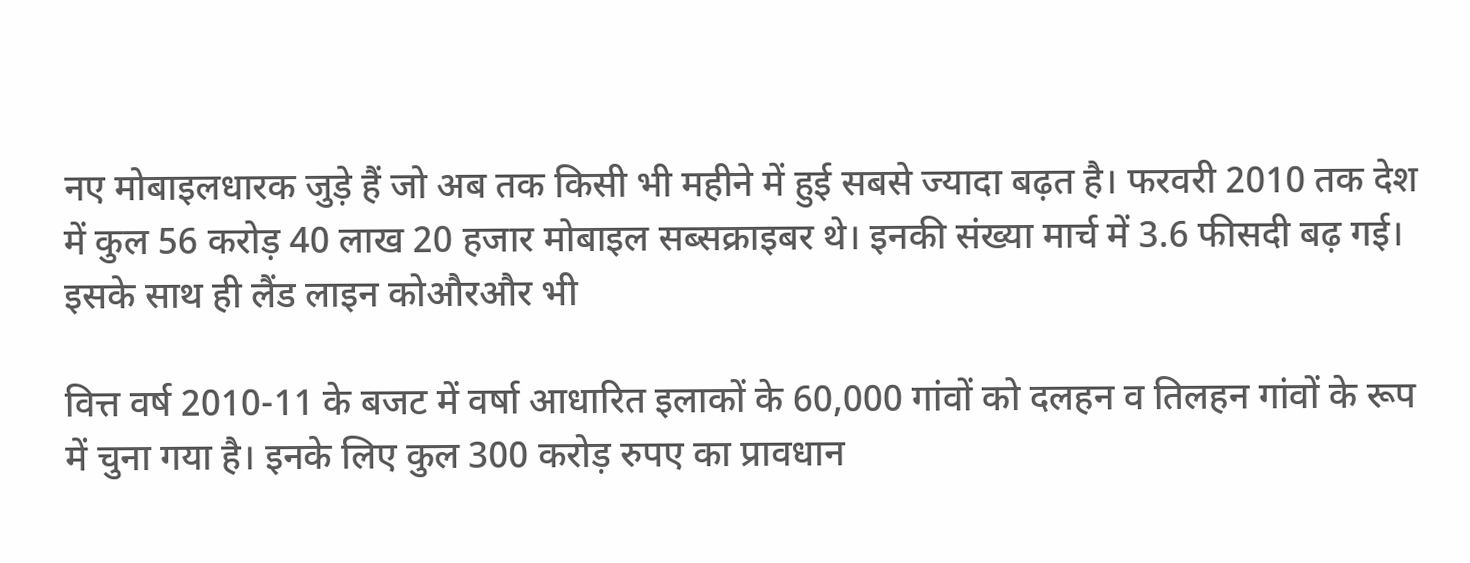नए मोबाइलधारक जुड़े हैं जो अब तक किसी भी महीने में हुई सबसे ज्यादा बढ़त है। फरवरी 2010 तक देश में कुल 56 करोड़ 40 लाख 20 हजार मोबाइल सब्सक्राइबर थे। इनकी संख्या मार्च में 3.6 फीसदी बढ़ गई। इसके साथ ही लैंड लाइन कोऔरऔर भी

वित्त वर्ष 2010-11 के बजट में वर्षा आधारित इलाकों के 60,000 गांवों को दलहन व तिलहन गांवों के रूप में चुना गया है। इनके लिए कुल 300 करोड़ रुपए का प्रावधान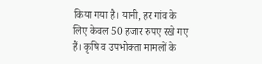किया गया है। यानी, हर गांव के लिए केवल 50 हजार रुपए रखे गए हैं। कृषि व उपभोक्ता मामलों के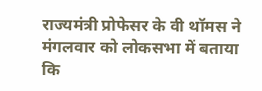राज्यमंत्री प्रोफेसर के वी थॉमस ने मंगलवार को लोकसभा में बताया कि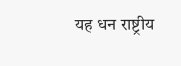यह धन राष्ट्रीय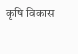कृषि विकास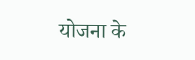योजना के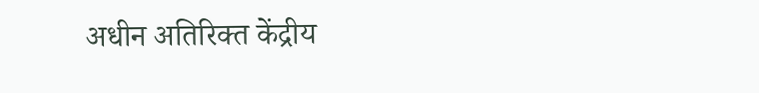अधीन अतिरिक्त केंद्रीय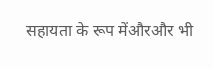सहायता के रूप मेंऔरऔर भी